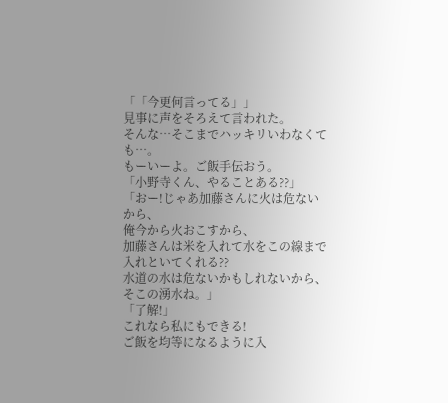「「今更何言ってる」」
見事に声をそろえて言われた。
そんな…そこまでハッキリいわなくても…。
もーいーよ。ご飯手伝おう。
「小野寺くん、やることある??」
「おー!じゃあ加藤さんに火は危ないから、
俺今から火おこすから、
加藤さんは米を入れて水をこの線まで入れといてくれる??
水道の水は危ないかもしれないから、そこの湧水ね。」
「了解!」
これなら私にもできる!
ご飯を均等になるように入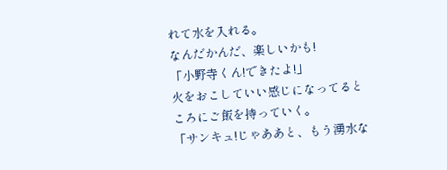れて水を入れる。
なんだかんだ、楽しいかも!
「小野寺くん!できたよ!」
火をおこしていい感じになってるところにご飯を持っていく。
「サンキュ!じゃああと、もう湧水な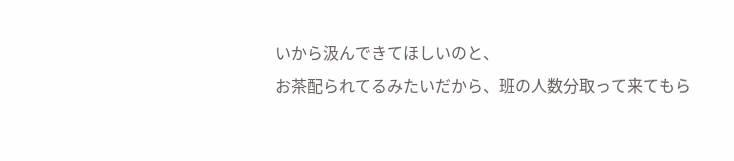いから汲んできてほしいのと、
お茶配られてるみたいだから、班の人数分取って来てもら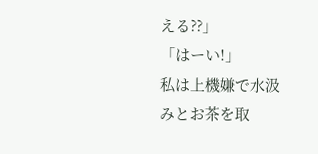える??」
「はーい!」
私は上機嫌で水汲みとお茶を取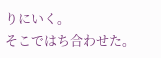りにいく。
そこではち合わせた。